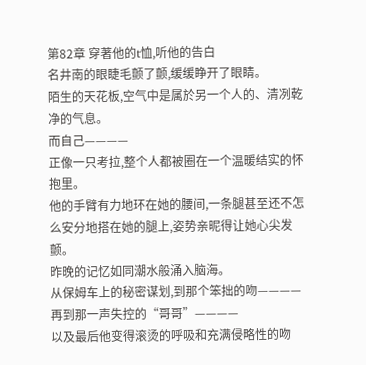第82章 穿著他的t恤,听他的告白
名井南的眼睫毛颤了颤,缓缓睁开了眼睛。
陌生的天花板,空气中是属於另一个人的、清冽乾净的气息。
而自己————
正像一只考拉,整个人都被圈在一个温暖结实的怀抱里。
他的手臂有力地环在她的腰间,一条腿甚至还不怎么安分地搭在她的腿上,姿势亲昵得让她心尖发颤。
昨晚的记忆如同潮水般涌入脑海。
从保姆车上的秘密谋划,到那个笨拙的吻————
再到那一声失控的“哥哥”————
以及最后他变得滚烫的呼吸和充满侵略性的吻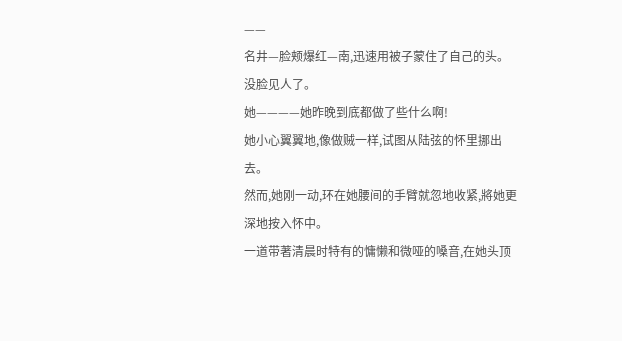——
名井—脸颊爆红—南,迅速用被子蒙住了自己的头。
没脸见人了。
她————她昨晚到底都做了些什么啊!
她小心翼翼地,像做贼一样,试图从陆弦的怀里挪出去。
然而,她刚一动,环在她腰间的手臂就忽地收紧,將她更深地按入怀中。
一道带著清晨时特有的慵懒和微哑的嗓音,在她头顶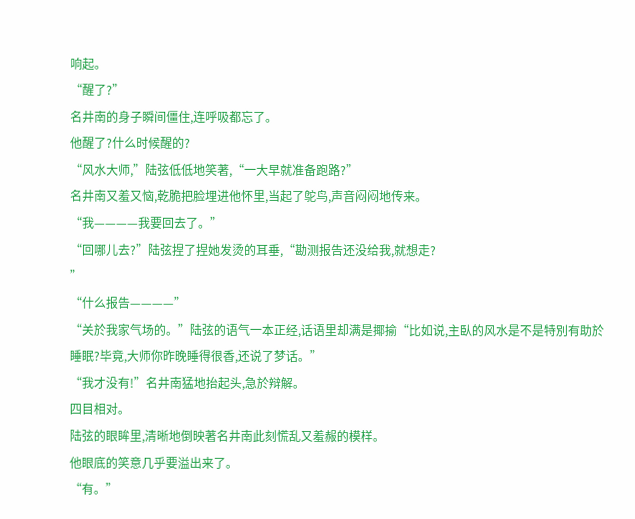响起。
“醒了?”
名井南的身子瞬间僵住,连呼吸都忘了。
他醒了?什么时候醒的?
“风水大师,”陆弦低低地笑著,“一大早就准备跑路?”
名井南又羞又恼,乾脆把脸埋进他怀里,当起了鸵鸟,声音闷闷地传来。
“我————我要回去了。”
“回哪儿去?”陆弦捏了捏她发烫的耳垂,“勘测报告还没给我,就想走?
”
“什么报告————”
“关於我家气场的。”陆弦的语气一本正经,话语里却满是揶揄“比如说,主臥的风水是不是特別有助於睡眠?毕竟,大师你昨晚睡得很香,还说了梦话。”
“我才没有!”名井南猛地抬起头,急於辩解。
四目相对。
陆弦的眼眸里,清晰地倒映著名井南此刻慌乱又羞赧的模样。
他眼底的笑意几乎要溢出来了。
“有。”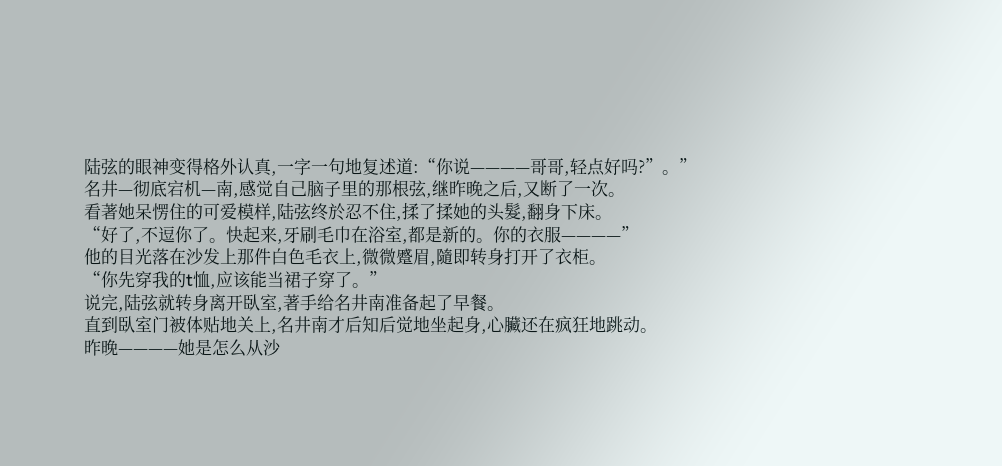陆弦的眼神变得格外认真,一字一句地复述道:“你说————哥哥,轻点好吗?”。”
名井—彻底宕机—南,感觉自己脑子里的那根弦,继昨晚之后,又断了一次。
看著她呆愣住的可爱模样,陆弦终於忍不住,揉了揉她的头髮,翻身下床。
“好了,不逗你了。快起来,牙刷毛巾在浴室,都是新的。你的衣服————”
他的目光落在沙发上那件白色毛衣上,微微蹙眉,隨即转身打开了衣柜。
“你先穿我的t恤,应该能当裙子穿了。”
说完,陆弦就转身离开臥室,著手给名井南准备起了早餐。
直到臥室门被体贴地关上,名井南才后知后觉地坐起身,心臟还在疯狂地跳动。
昨晚————她是怎么从沙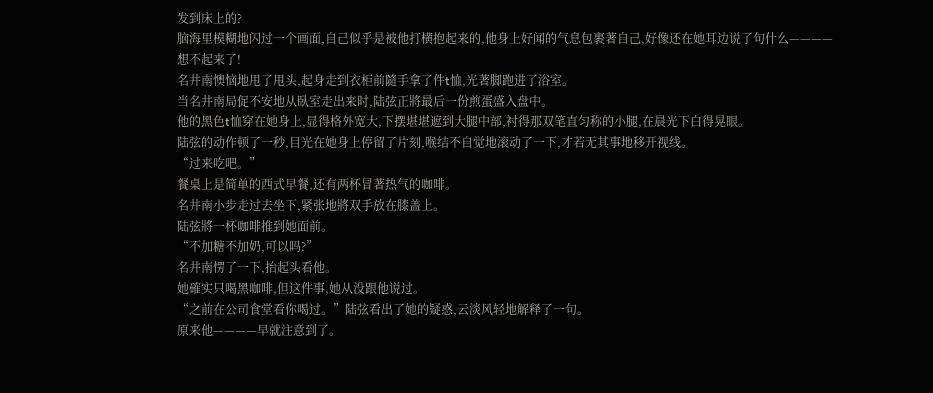发到床上的?
脑海里模糊地闪过一个画面,自己似乎是被他打横抱起来的,他身上好闻的气息包裹著自己,好像还在她耳边说了句什么————
想不起来了!
名井南懊恼地甩了甩头,起身走到衣柜前隨手拿了件t恤,光著脚跑进了浴室。
当名井南局促不安地从臥室走出来时,陆弦正將最后一份煎蛋盛入盘中。
他的黑色t恤穿在她身上,显得格外宽大,下摆堪堪遮到大腿中部,衬得那双笔直匀称的小腿,在晨光下白得晃眼。
陆弦的动作顿了一秒,目光在她身上停留了片刻,喉结不自觉地滚动了一下,才若无其事地移开视线。
“过来吃吧。”
餐桌上是简单的西式早餐,还有两杯冒著热气的咖啡。
名井南小步走过去坐下,紧张地將双手放在膝盖上。
陆弦將一杯咖啡推到她面前。
“不加糖不加奶,可以吗?”
名井南愣了一下,抬起头看他。
她確实只喝黑咖啡,但这件事,她从没跟他说过。
“之前在公司食堂看你喝过。”陆弦看出了她的疑惑,云淡风轻地解释了一句。
原来他————早就注意到了。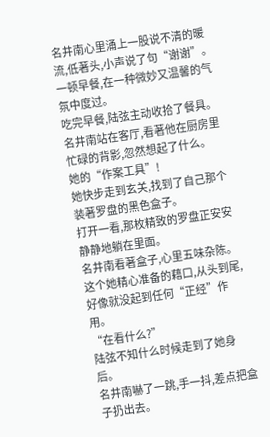名井南心里涌上一股说不清的暖流,低著头,小声说了句“谢谢”。
一顿早餐,在一种微妙又温馨的气氛中度过。
吃完早餐,陆弦主动收拾了餐具。
名井南站在客厅,看著他在厨房里忙碌的背影,忽然想起了什么。
她的“作案工具”!
她快步走到玄关,找到了自己那个装著罗盘的黑色盒子。
打开一看,那枚精致的罗盘正安安静静地躺在里面。
名井南看著盒子,心里五味杂陈。
这个她精心准备的藉口,从头到尾,好像就没起到任何“正经”作用。
“在看什么?”
陆弦不知什么时候走到了她身后。
名井南嚇了一跳,手一抖,差点把盒子扔出去。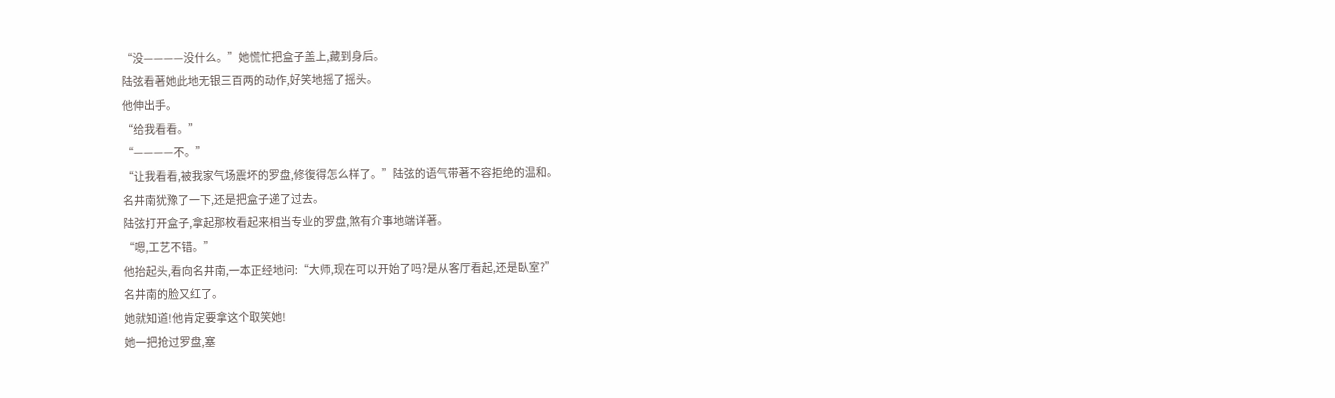“没————没什么。”她慌忙把盒子盖上,藏到身后。
陆弦看著她此地无银三百两的动作,好笑地摇了摇头。
他伸出手。
“给我看看。”
“————不。”
“让我看看,被我家气场震坏的罗盘,修復得怎么样了。”陆弦的语气带著不容拒绝的温和。
名井南犹豫了一下,还是把盒子递了过去。
陆弦打开盒子,拿起那枚看起来相当专业的罗盘,煞有介事地端详著。
“嗯,工艺不错。”
他抬起头,看向名井南,一本正经地问:“大师,现在可以开始了吗?是从客厅看起,还是臥室?”
名井南的脸又红了。
她就知道!他肯定要拿这个取笑她!
她一把抢过罗盘,塞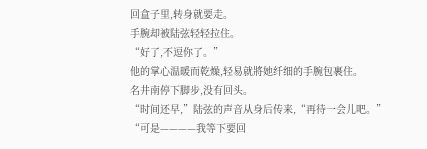回盒子里,转身就要走。
手腕却被陆弦轻轻拉住。
“好了,不逗你了。”
他的掌心温暖而乾燥,轻易就將她纤细的手腕包裹住。
名井南停下脚步,没有回头。
“时间还早,”陆弦的声音从身后传来,“再待一会儿吧。”
“可是————我等下要回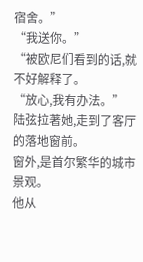宿舍。”
“我送你。”
“被欧尼们看到的话,就不好解释了。
“放心,我有办法。”
陆弦拉著她,走到了客厅的落地窗前。
窗外,是首尔繁华的城市景观。
他从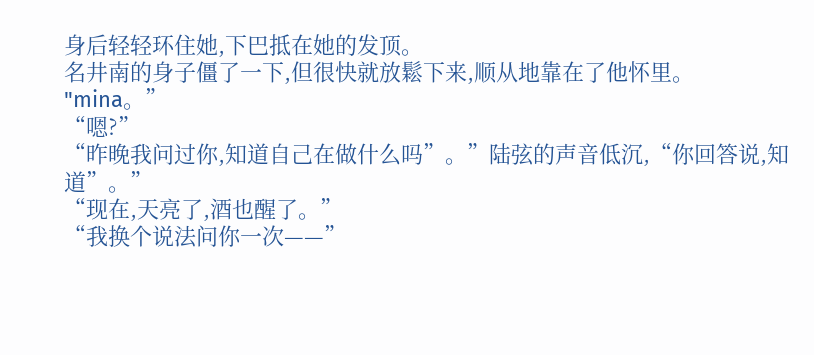身后轻轻环住她,下巴抵在她的发顶。
名井南的身子僵了一下,但很快就放鬆下来,顺从地靠在了他怀里。
"mina。”
“嗯?”
“昨晚我问过你,知道自己在做什么吗”。”陆弦的声音低沉,“你回答说,知道”。”
“现在,天亮了,酒也醒了。”
“我换个说法问你一次——”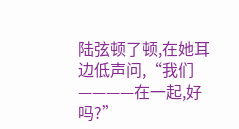陆弦顿了顿,在她耳边低声问,“我们————在一起,好吗?”